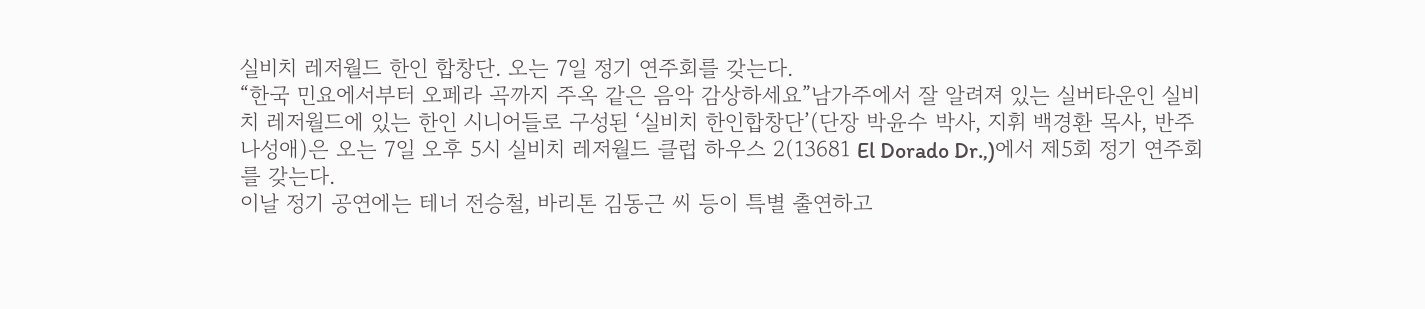실비치 레저월드 한인 합창단. 오는 7일 정기 연주회를 갖는다.
“한국 민요에서부터 오페라 곡까지 주옥 같은 음악 감상하세요”남가주에서 잘 알려져 있는 실버타운인 실비치 레저월드에 있는 한인 시니어들로 구성된 ‘실비치 한인합창단’(단장 박윤수 박사, 지휘 백경환 목사, 반주 나성애)은 오는 7일 오후 5시 실비치 레저월드 클럽 하우스 2(13681 El Dorado Dr.,)에서 제5회 정기 연주회를 갖는다.
이날 정기 공연에는 테너 전승철, 바리톤 김동근 씨 등이 특별 출연하고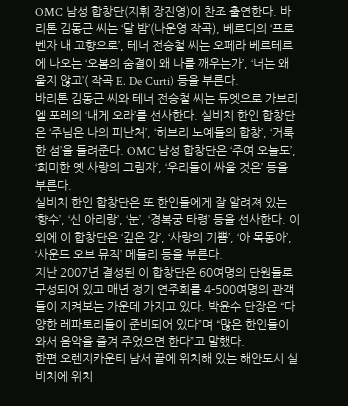OMC 남성 합창단(지휘 장진영)이 찬조 출연한다. 바리톤 김동근 씨는 ‘달 밤’(나운영 작곡), 베르디의 ‘프로벤자 내 고향으로’, 테너 전승철 씨는 오페라 베르테르에 나오는 ‘오봄의 숨결이 왜 나를 깨우는가’, ‘너는 왜 울지 않고’( 작곡 E. De Curti) 등을 부른다.
바리톤 김동근 씨와 테너 전승철 씨는 듀엣으로 가브리엘 포레의 ‘내게 오라’를 선사한다. 실비치 한인 합창단은 ‘주님은 나의 피난처’, ‘히브리 노예들의 합창’, ‘거룩한 섬’을 들려준다. OMC 남성 합창단은 ‘주여 오늘도’, ‘희미한 옛 사랑의 그림자’, ‘우리들이 싸울 것은’ 등을 부른다.
실비치 한인 합창단은 또 한인들에게 잘 알려져 있는 ‘향수’, ‘신 아리랑’, ‘눈’, ‘경복궁 타령’ 등을 선사한다. 이외에 이 합창단은 ‘깊은 강’, ‘사랑의 기쁨’, ‘아 목동아’, ‘사운드 오브 뮤직’ 메들리 등을 부른다.
지난 2007년 결성된 이 합창단은 60여명의 단원들로 구성되어 있고 매년 정기 연주회를 4-500여명의 관객들이 지켜보는 가운데 가지고 있다. 박윤수 단장은 “다양한 레파토리들이 준비되어 있다”며 “많은 한인들이 와서 음악을 즐겨 주었으면 한다”고 말했다.
한편 오렌지카운티 남서 끝에 위치해 있는 해안도시 실비치에 위치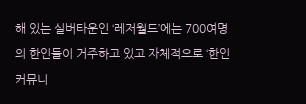해 있는 실버타운인 ‘레저월드’에는 700여명의 한인들이 거주하고 있고 자체적으로 ‘한인 커뮤니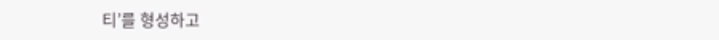티’를 형성하고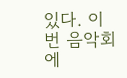있다. 이번 음악회에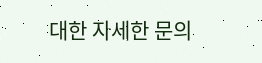대한 자세한 문의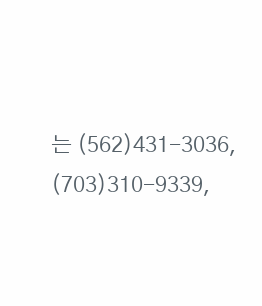는 (562)431-3036, (703)310-9339,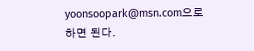yoonsoopark@msn.com으로 하면 된다.